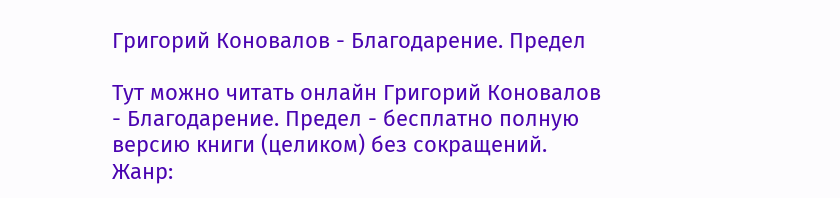Григорий Коновалов - Благодарение. Предел

Тут можно читать онлайн Григорий Коновалов - Благодарение. Предел - бесплатно полную версию книги (целиком) без сокращений. Жанр: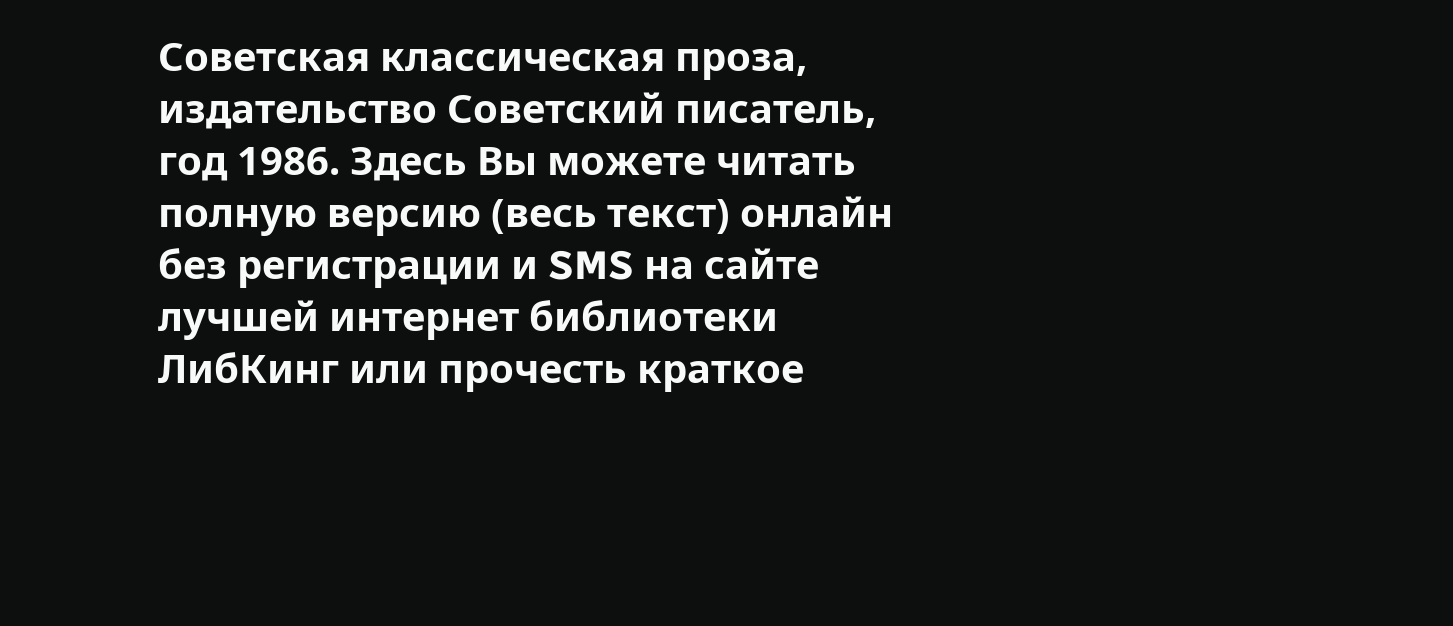Советская классическая проза, издательство Советский писатель, год 1986. Здесь Вы можете читать полную версию (весь текст) онлайн без регистрации и SMS на сайте лучшей интернет библиотеки ЛибКинг или прочесть краткое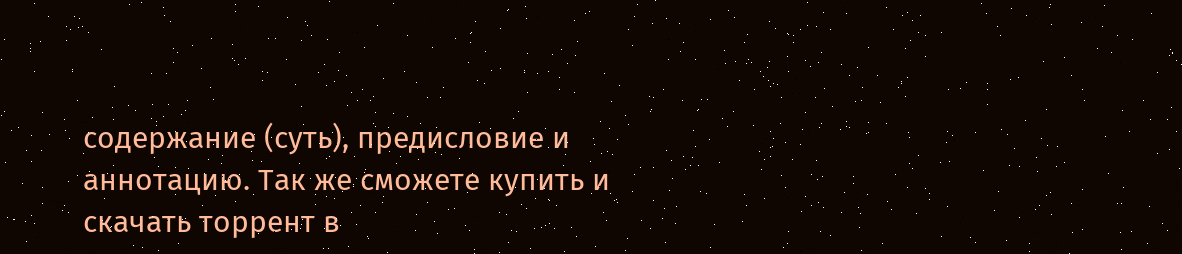содержание (суть), предисловие и аннотацию. Так же сможете купить и скачать торрент в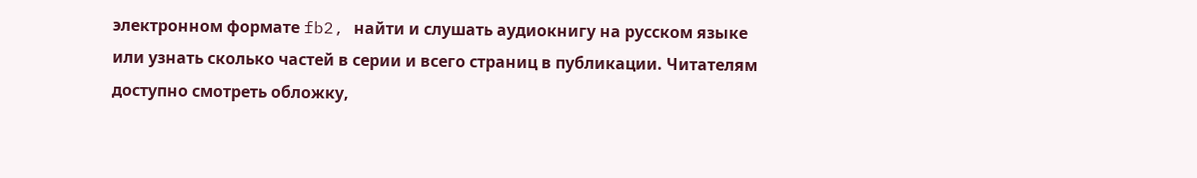электронном формате fb2, найти и слушать аудиокнигу на русском языке или узнать сколько частей в серии и всего страниц в публикации. Читателям доступно смотреть обложку,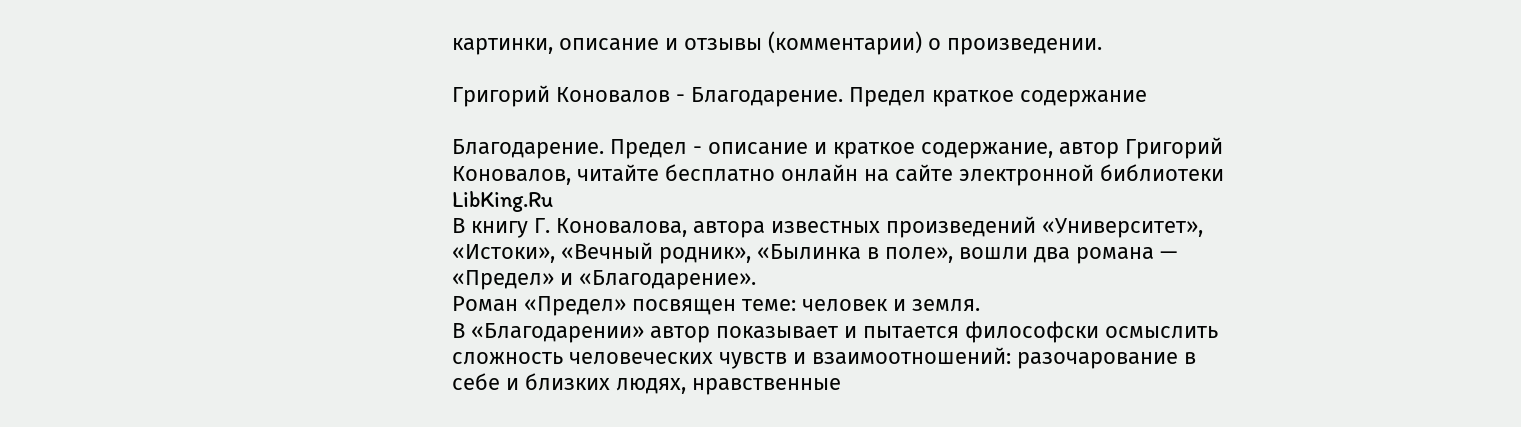картинки, описание и отзывы (комментарии) о произведении.

Григорий Коновалов - Благодарение. Предел краткое содержание

Благодарение. Предел - описание и краткое содержание, автор Григорий Коновалов, читайте бесплатно онлайн на сайте электронной библиотеки LibKing.Ru
В книгу Г. Коновалова, автора известных произведений «Университет», «Истоки», «Вечный родник», «Былинка в поле», вошли два романа — «Предел» и «Благодарение».
Роман «Предел» посвящен теме: человек и земля.
В «Благодарении» автор показывает и пытается философски осмыслить сложность человеческих чувств и взаимоотношений: разочарование в себе и близких людях, нравственные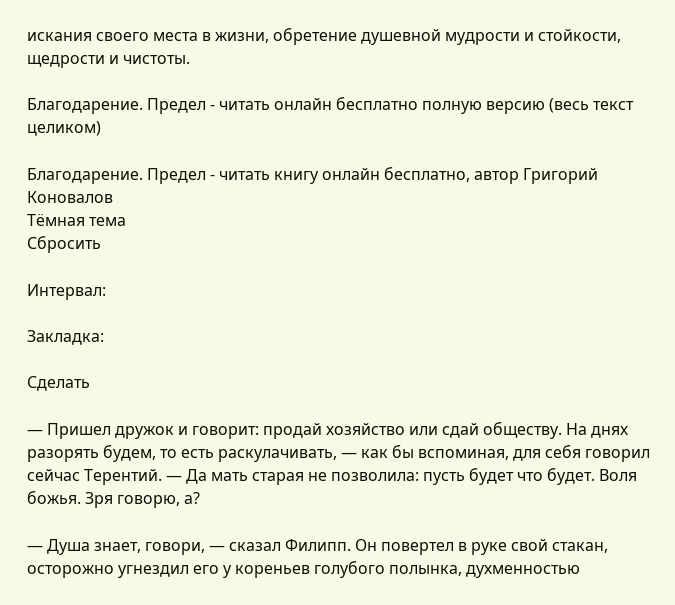искания своего места в жизни, обретение душевной мудрости и стойкости, щедрости и чистоты.

Благодарение. Предел - читать онлайн бесплатно полную версию (весь текст целиком)

Благодарение. Предел - читать книгу онлайн бесплатно, автор Григорий Коновалов
Тёмная тема
Сбросить

Интервал:

Закладка:

Сделать

— Пришел дружок и говорит: продай хозяйство или сдай обществу. На днях разорять будем, то есть раскулачивать, — как бы вспоминая, для себя говорил сейчас Терентий. — Да мать старая не позволила: пусть будет что будет. Воля божья. Зря говорю, а?

— Душа знает, говори, — сказал Филипп. Он повертел в руке свой стакан, осторожно угнездил его у кореньев голубого полынка, духменностью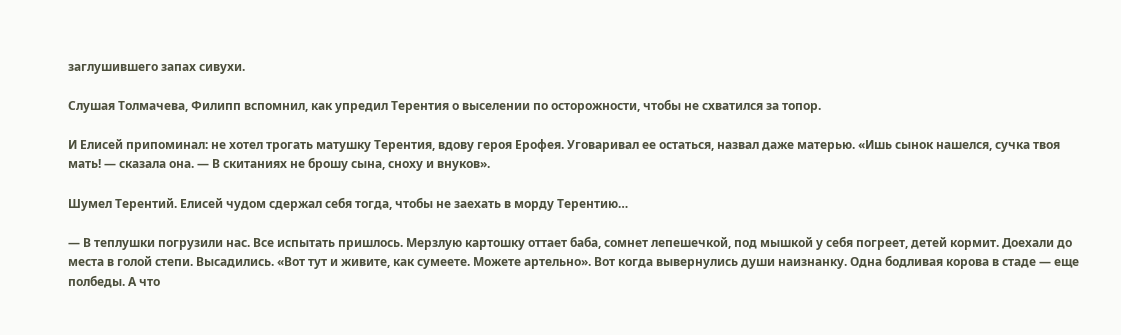заглушившего запах сивухи.

Слушая Толмачева, Филипп вспомнил, как упредил Терентия о выселении по осторожности, чтобы не схватился за топор.

И Елисей припоминал: не хотел трогать матушку Терентия, вдову героя Ерофея. Уговаривал ее остаться, назвал даже матерью. «Ишь сынок нашелся, сучка твоя мать! — сказала она. — В скитаниях не брошу сына, сноху и внуков».

Шумел Терентий. Елисей чудом сдержал себя тогда, чтобы не заехать в морду Терентию…

— В теплушки погрузили нас. Все испытать пришлось. Мерзлую картошку оттает баба, сомнет лепешечкой, под мышкой у себя погреет, детей кормит. Доехали до места в голой степи. Высадились. «Вот тут и живите, как сумеете. Можете артельно». Вот когда вывернулись души наизнанку. Одна бодливая корова в стаде — еще полбеды. А что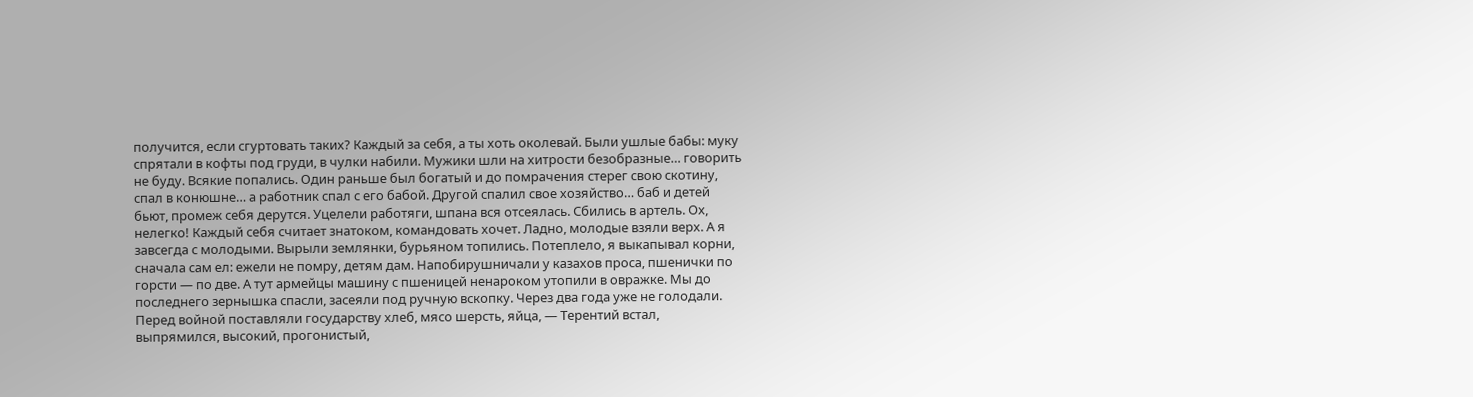получится, если сгуртовать таких? Каждый за себя, а ты хоть околевай. Были ушлые бабы: муку спрятали в кофты под груди, в чулки набили. Мужики шли на хитрости безобразные… говорить не буду. Всякие попались. Один раньше был богатый и до помрачения стерег свою скотину, спал в конюшне… а работник спал с его бабой. Другой спалил свое хозяйство… баб и детей бьют, промеж себя дерутся. Уцелели работяги, шпана вся отсеялась. Сбились в артель. Ох, нелегко! Каждый себя считает знатоком, командовать хочет. Ладно, молодые взяли верх. А я завсегда с молодыми. Вырыли землянки, бурьяном топились. Потеплело, я выкапывал корни, сначала сам ел: ежели не помру, детям дам. Напобирушничали у казахов проса, пшенички по горсти — по две. А тут армейцы машину с пшеницей ненароком утопили в овражке. Мы до последнего зернышка спасли, засеяли под ручную вскопку. Через два года уже не голодали. Перед войной поставляли государству хлеб, мясо шерсть, яйца, — Терентий встал, выпрямился, высокий, прогонистый,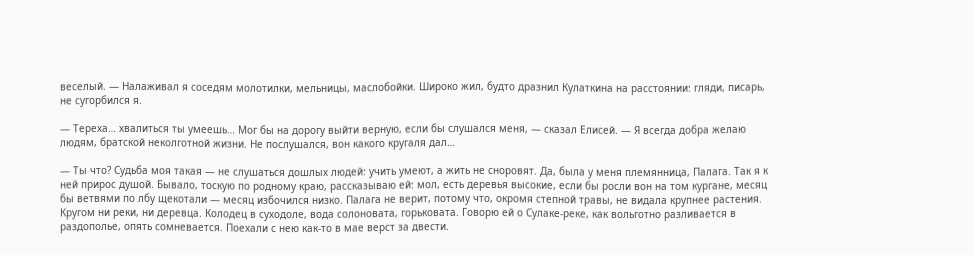веселый. — Налаживал я соседям молотилки, мельницы, маслобойки. Широко жил, будто дразнил Кулаткина на расстоянии: гляди, писарь, не сугорбился я.

— Тереха… хвалиться ты умеешь… Мог бы на дорогу выйти верную, если бы слушался меня, — сказал Елисей. — Я всегда добра желаю людям, братской неколготной жизни. Не послушался, вон какого кругаля дал…

— Ты что? Судьба моя такая — не слушаться дошлых людей: учить умеют, а жить не сноровят. Да, была у меня племянница, Палага. Так я к ней прирос душой. Бывало, тоскую по родному краю, рассказываю ей: мол, есть деревья высокие, если бы росли вон на том кургане, месяц бы ветвями по лбу щекотали — месяц избочился низко. Палага не верит, потому что, окромя степной травы, не видала крупнее растения. Кругом ни реки, ни деревца. Колодец в суходоле, вода солоновата, горьковата. Говорю ей о Сулаке-реке, как вольготно разливается в раздополье, опять сомневается. Поехали с нею как-то в мае верст за двести.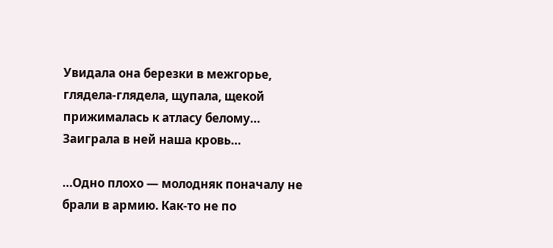Увидала она березки в межгорье, глядела-глядела, щупала, щекой прижималась к атласу белому… Заиграла в ней наша кровь…

…Одно плохо — молодняк поначалу не брали в армию. Как-то не по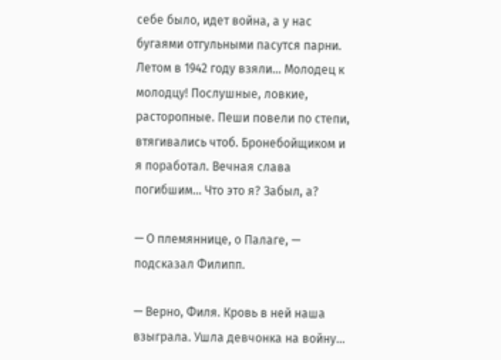себе было, идет война, а у нас бугаями отгульными пасутся парни. Летом в 1942 году взяли… Молодец к молодцу! Послушные, ловкие, расторопные. Пеши повели по степи, втягивались чтоб. Бронебойщиком и я поработал. Вечная слава погибшим… Что это я? Забыл, а?

— О племяннице, о Палаге, — подсказал Филипп.

— Верно, Филя. Кровь в ней наша взыграла. Ушла девчонка на войну…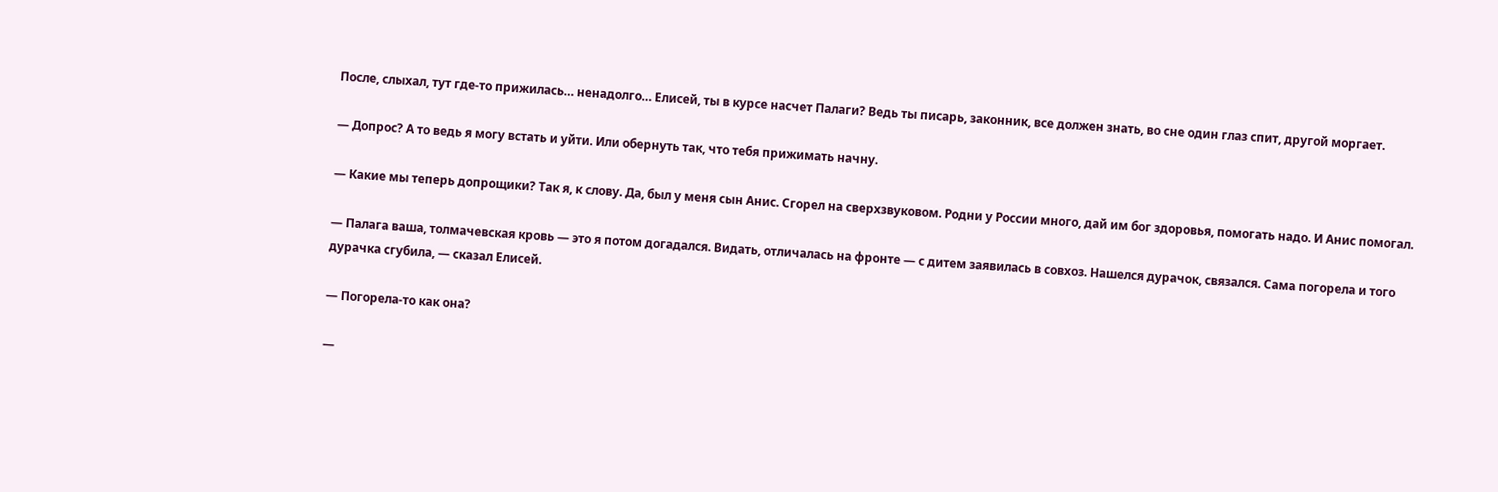После, слыхал, тут где-то прижилась… ненадолго… Елисей, ты в курсе насчет Палаги? Ведь ты писарь, законник, все должен знать, во сне один глаз спит, другой моргает.

— Допрос? А то ведь я могу встать и уйти. Или обернуть так, что тебя прижимать начну.

— Какие мы теперь допрощики? Так я, к слову. Да, был у меня сын Анис. Сгорел на сверхзвуковом. Родни у России много, дай им бог здоровья, помогать надо. И Анис помогал.

— Палага ваша, толмачевская кровь — это я потом догадался. Видать, отличалась на фронте — с дитем заявилась в совхоз. Нашелся дурачок, связался. Сама погорела и того дурачка сгубила, — сказал Елисей.

— Погорела-то как она?

—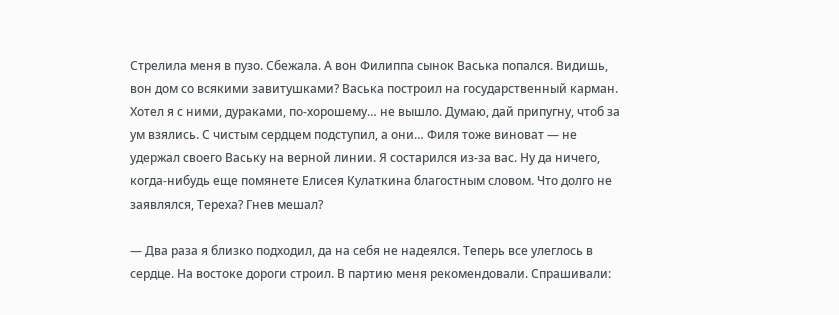Стрелила меня в пузо. Сбежала. А вон Филиппа сынок Васька попался. Видишь, вон дом со всякими завитушками? Васька построил на государственный карман. Хотел я с ними, дураками, по-хорошему… не вышло. Думаю, дай припугну, чтоб за ум взялись. С чистым сердцем подступил, а они… Филя тоже виноват — не удержал своего Ваську на верной линии. Я состарился из-за вас. Ну да ничего, когда-нибудь еще помянете Елисея Кулаткина благостным словом. Что долго не заявлялся, Тереха? Гнев мешал?

— Два раза я близко подходил, да на себя не надеялся. Теперь все улеглось в сердце. На востоке дороги строил. В партию меня рекомендовали. Спрашивали: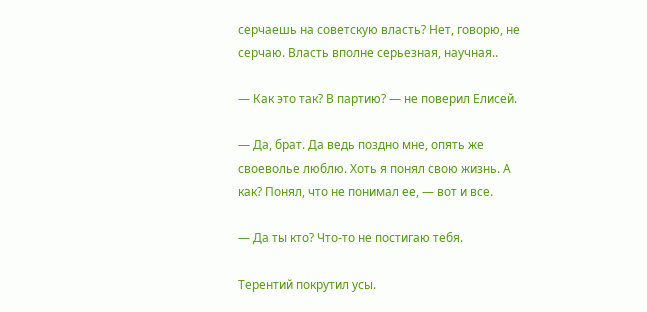серчаешь на советскую власть? Нет, говорю, не серчаю. Власть вполне серьезная, научная..

— Как это так? В партию? — не поверил Елисей.

— Да, брат. Да ведь поздно мне, опять же своеволье люблю. Хоть я понял свою жизнь. А как? Понял, что не понимал ее, — вот и все.

— Да ты кто? Что-то не постигаю тебя.

Терентий покрутил усы.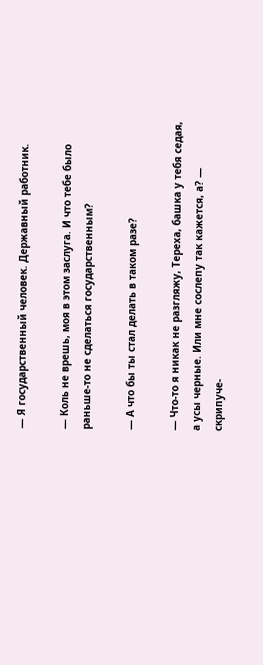— Я государственный человек. Державный работник.

— Коль не врешь, моя в этом заслуга. И что тебе было раньше-то не сделаться государственным?

— А что бы ты стал делать в таком разе?

— Что-то я никак не разгляжу, Тереха, башка у тебя седая, а усы черные. Или мне сослепу так кажется, а? — скрипуче-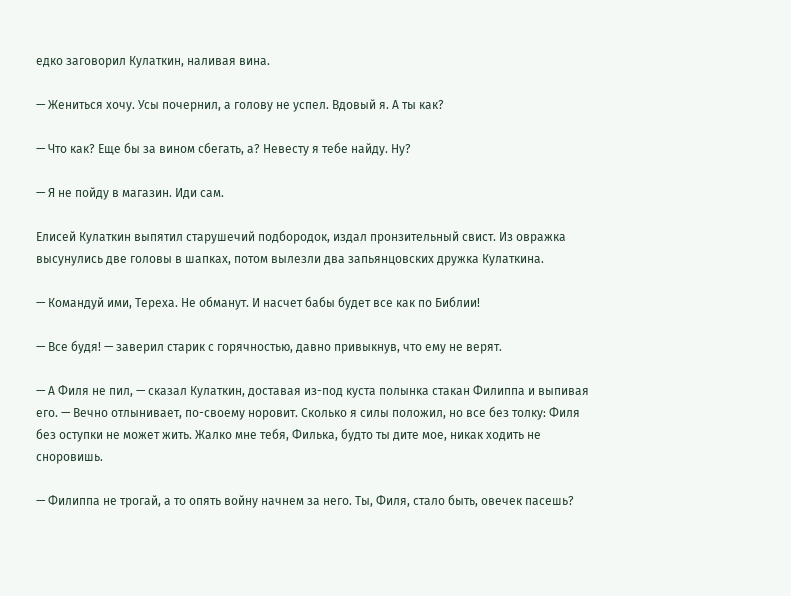едко заговорил Кулаткин, наливая вина.

— Жениться хочу. Усы почернил, а голову не успел. Вдовый я. А ты как?

— Что как? Еще бы за вином сбегать, а? Невесту я тебе найду. Ну?

— Я не пойду в магазин. Иди сам.

Елисей Кулаткин выпятил старушечий подбородок, издал пронзительный свист. Из овражка высунулись две головы в шапках, потом вылезли два запьянцовских дружка Кулаткина.

— Командуй ими, Тереха. Не обманут. И насчет бабы будет все как по Библии!

— Все будя! — заверил старик с горячностью, давно привыкнув, что ему не верят.

— А Филя не пил, — сказал Кулаткин, доставая из-под куста полынка стакан Филиппа и выпивая его. — Вечно отлынивает, по-своему норовит. Сколько я силы положил, но все без толку: Филя без оступки не может жить. Жалко мне тебя, Филька, будто ты дите мое, никак ходить не сноровишь.

— Филиппа не трогай, а то опять войну начнем за него. Ты, Филя, стало быть, овечек пасешь?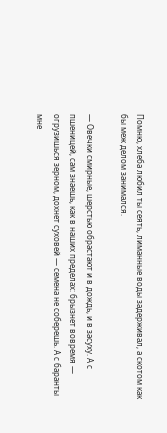Помню, хлеба любил ты сеять, лиманные воды задерживал, а скотом как бы меж делом занимался.

— Овечки смирные, шерстью обрастают и в дождь, и в засуху. А с пшеницей, сам знаешь, как в наших пределах: брызнет вовремя — огрузишься зерном, дохнет суховей — семена не соберешь. А с баранты мне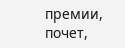премии, почет,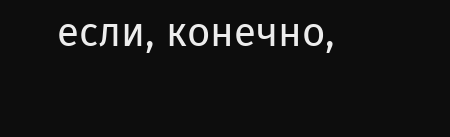если, конечно,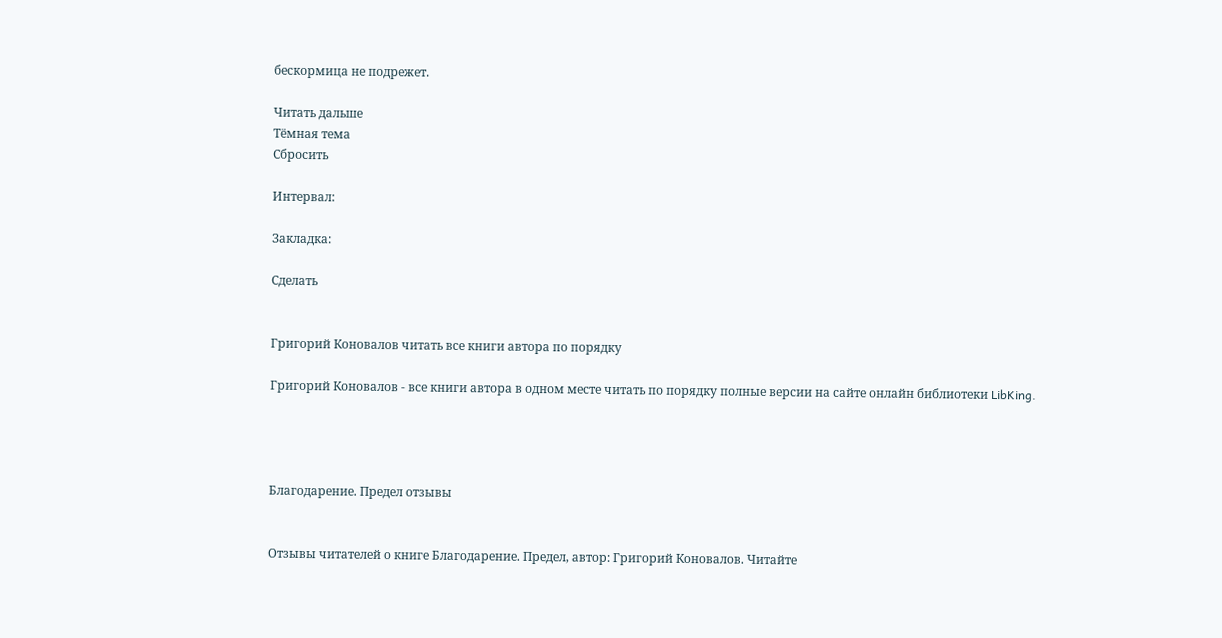бескормица не подрежет.

Читать дальше
Тёмная тема
Сбросить

Интервал:

Закладка:

Сделать


Григорий Коновалов читать все книги автора по порядку

Григорий Коновалов - все книги автора в одном месте читать по порядку полные версии на сайте онлайн библиотеки LibKing.




Благодарение. Предел отзывы


Отзывы читателей о книге Благодарение. Предел, автор: Григорий Коновалов. Читайте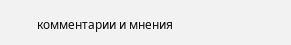комментарии и мнения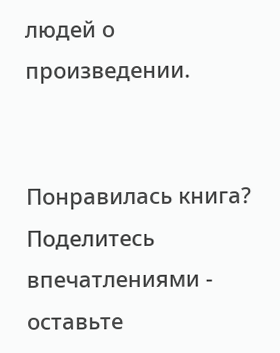людей о произведении.


Понравилась книга? Поделитесь впечатлениями - оставьте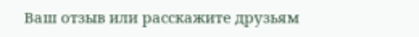Ваш отзыв или расскажите друзьям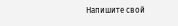Напишите свой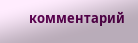комментарий